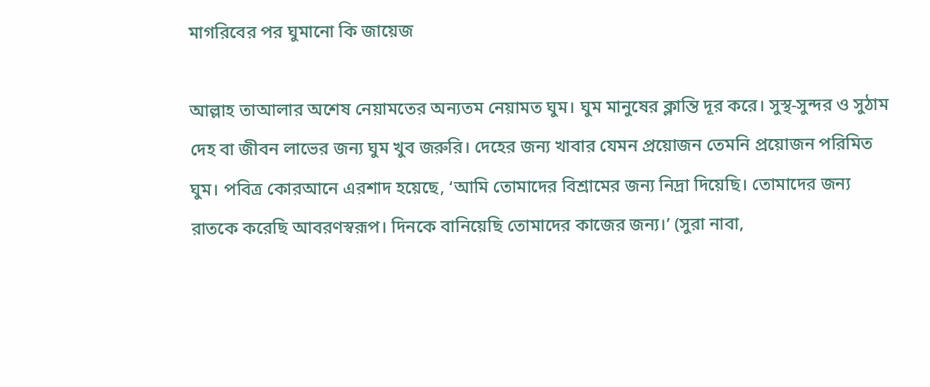মাগরিবের পর ঘুমানো কি জায়েজ

আল্লাহ তাআলার অশেষ নেয়ামতের অন্যতম নেয়ামত ঘুম। ঘুম মানুষের ক্লান্তি দূর করে। সুস্থ-সুন্দর ও সুঠাম দেহ বা জীবন লাভের জন্য ঘুম খুব জরুরি। দেহের জন্য খাবার যেমন প্রয়োজন তেমনি প্রয়োজন পরিমিত ঘুম। পবিত্র কোরআনে এরশাদ হয়েছে, ‘আমি তোমাদের বিশ্রামের জন্য নিদ্রা দিয়েছি। তোমাদের জন্য রাতকে করেছি আবরণস্বরূপ। দিনকে বানিয়েছি তোমাদের কাজের জন্য।’ (সুরা নাবা,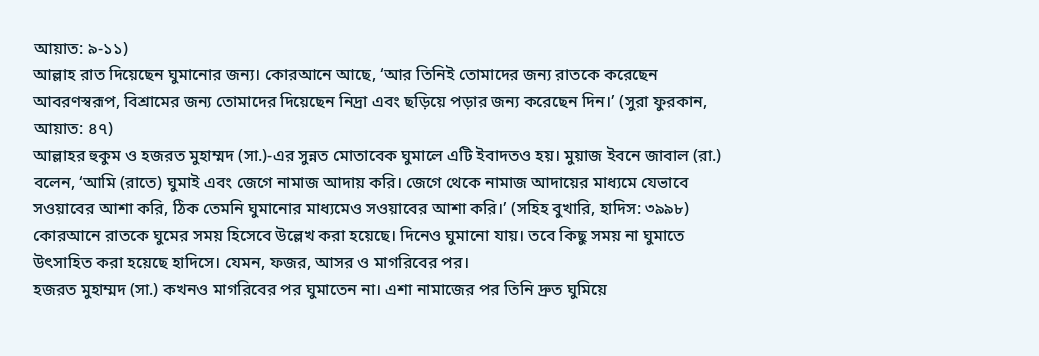আয়াত: ৯-১১)
আল্লাহ রাত দিয়েছেন ঘুমানোর জন্য। কোরআনে আছে, ‘আর তিনিই তোমাদের জন্য রাতকে করেছেন আবরণস্বরূপ, বিশ্রামের জন্য তোমাদের দিয়েছেন নিদ্রা এবং ছড়িয়ে পড়ার জন্য করেছেন দিন।’ (সুরা ফুরকান, আয়াত: ৪৭)
আল্লাহর হুকুম ও হজরত মুহাম্মদ (সা.)-এর সুন্নত মোতাবেক ঘুমালে এটি ইবাদতও হয়। মুয়াজ ইবনে জাবাল (রা.) বলেন, ‘আমি (রাতে) ঘুমাই এবং জেগে নামাজ আদায় করি। জেগে থেকে নামাজ আদায়ের মাধ্যমে যেভাবে সওয়াবের আশা করি, ঠিক তেমনি ঘুমানোর মাধ্যমেও সওয়াবের আশা করি।’ (সহিহ বুখারি, হাদিস: ৩৯৯৮)
কোরআনে রাতকে ঘুমের সময় হিসেবে উল্লেখ করা হয়েছে। দিনেও ঘুমানো যায়। তবে কিছু সময় না ঘুমাতে উৎসাহিত করা হয়েছে হাদিসে। যেমন, ফজর, আসর ও মাগরিবের পর।
হজরত মুহাম্মদ (সা.) কখনও মাগরিবের পর ঘুমাতেন না। এশা নামাজের পর তিনি দ্রুত ঘুমিয়ে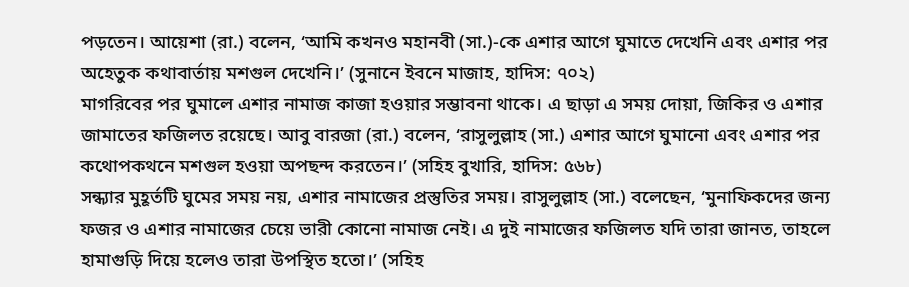পড়তেন। আয়েশা (রা.) বলেন, ‘আমি কখনও মহানবী (সা.)-কে এশার আগে ঘুমাতে দেখেনি এবং এশার পর অহেতুক কথাবার্তায় মশগুল দেখেনি।’ (সুনানে ইবনে মাজাহ, হাদিস: ৭০২)
মাগরিবের পর ঘুমালে এশার নামাজ কাজা হওয়ার সম্ভাবনা থাকে। এ ছাড়া এ সময় দোয়া, জিকির ও এশার জামাতের ফজিলত রয়েছে। আবু বারজা (রা.) বলেন, ‘রাসুলুল্লাহ (সা.) এশার আগে ঘুমানো এবং এশার পর কথোপকথনে মশগুল হওয়া অপছন্দ করতেন।’ (সহিহ বুখারি, হাদিস: ৫৬৮)
সন্ধ্যার মুহূর্তটি ঘুমের সময় নয়, এশার নামাজের প্রস্তুতির সময়। রাসুলুল্লাহ (সা.) বলেছেন, ‘মুনাফিকদের জন্য ফজর ও এশার নামাজের চেয়ে ভারী কোনো নামাজ নেই। এ দুই নামাজের ফজিলত যদি তারা জানত, তাহলে হামাগুড়ি দিয়ে হলেও তারা উপস্থিত হতো।’ (সহিহ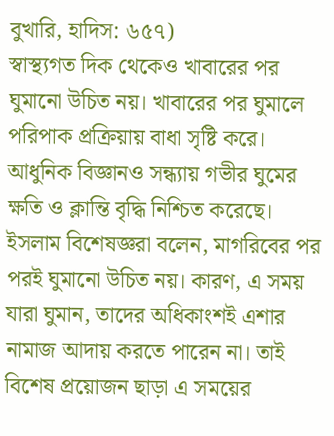বুখারি, হাদিস: ৬৫৭)
স্বাস্থ্যগত দিক থেকেও খাবারের পর ঘুমানো উচিত নয়। খাবারের পর ঘুমালে পরিপাক প্রক্রিয়ায় বাধা সৃষ্টি করে। আধুনিক বিজ্ঞানও সন্ধ্যায় গভীর ঘুমের ক্ষতি ও ক্লান্তি বৃদ্ধি নিশ্চিত করেছে।
ইসলাম বিশেষজ্ঞরা বলেন, মাগরিবের পর পরই ঘুমানো উচিত নয়। কারণ, এ সময় যারা ঘুমান, তাদের অধিকাংশই এশার নামাজ আদায় করতে পারেন না। তাই বিশেষ প্রয়োজন ছাড়া এ সময়ের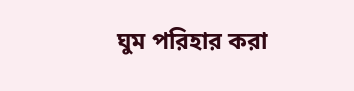ঘুম পরিহার করা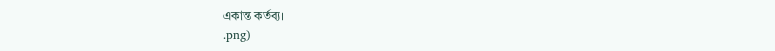একান্ত কর্তব্য।
.png)